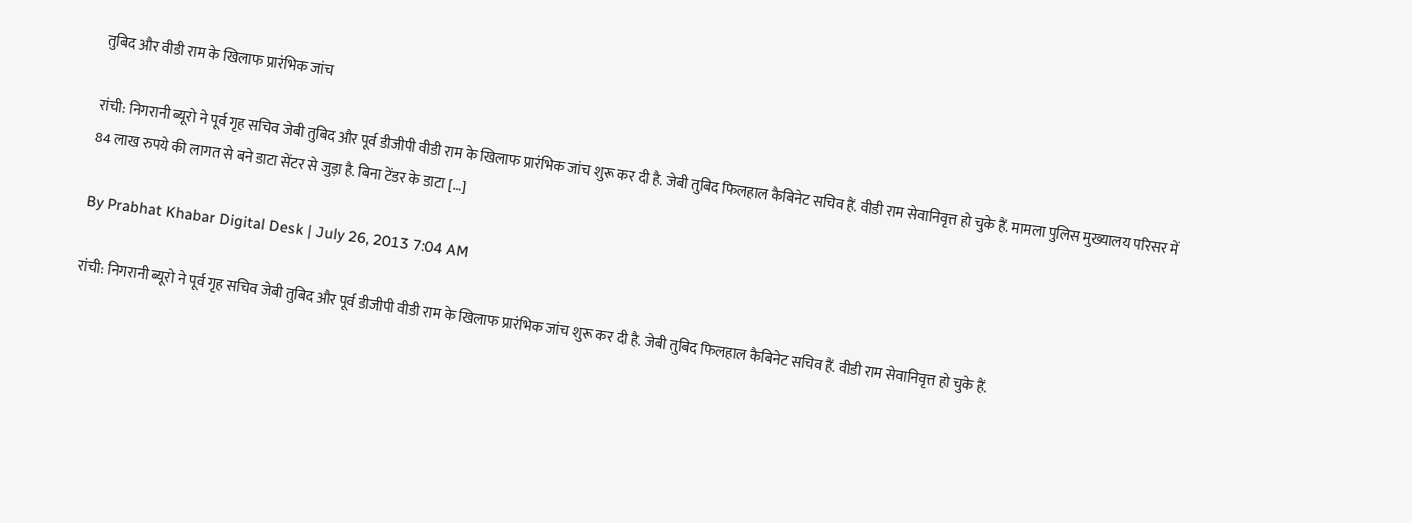तुबिद और वीडी राम के खिलाफ प्रारंभिक जांच

रांची: निगरानी ब्यूरो ने पूर्व गृह सचिव जेबी तुबिद और पूर्व डीजीपी वीडी राम के खिलाफ प्रारंभिक जांच शुरू कर दी है. जेबी तुबिद फिलहाल कैबिनेट सचिव हैं. वीडी राम सेवानिवृत्त हो चुके हैं. मामला पुलिस मुख्यालय परिसर में 84 लाख रुपये की लागत से बने डाटा सेंटर से जुड़ा है. बिना टेंडर के डाटा […]

By Prabhat Khabar Digital Desk | July 26, 2013 7:04 AM

रांची: निगरानी ब्यूरो ने पूर्व गृह सचिव जेबी तुबिद और पूर्व डीजीपी वीडी राम के खिलाफ प्रारंभिक जांच शुरू कर दी है. जेबी तुबिद फिलहाल कैबिनेट सचिव हैं. वीडी राम सेवानिवृत्त हो चुके हैं.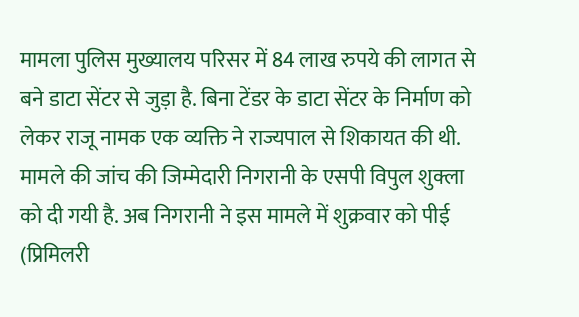मामला पुलिस मुख्यालय परिसर में 84 लाख रुपये की लागत से बने डाटा सेंटर से जुड़ा है. बिना टेंडर के डाटा सेंटर के निर्माण को लेकर राजू नामक एक व्यक्ति ने राज्यपाल से शिकायत की थी. मामले की जांच की जिम्मेदारी निगरानी के एसपी विपुल शुक्ला को दी गयी है. अब निगरानी ने इस मामले में शुक्रवार को पीई (प्रिमिलरी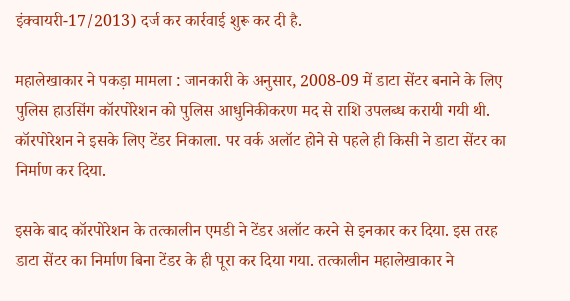इंक्वायरी-17/2013) दर्ज कर कार्रवाई शुरू कर दी है.

महालेखाकार ने पकड़ा मामला : जानकारी के अनुसार, 2008-09 में डाटा सेंटर बनाने के लिए पुलिस हाउसिंग कॉरपोरेशन को पुलिस आधुनिकीकरण मद से राशि उपलब्ध करायी गयी थी. कॉरपोरेशन ने इसके लिए टेंडर निकाला. पर वर्क अलॉट होने से पहले ही किसी ने डाटा सेंटर का निर्माण कर दिया.

इसके बाद कॉरपोरेशन के तत्कालीन एमडी ने टेंडर अलॉट करने से इनकार कर दिया. इस तरह डाटा सेंटर का निर्माण बिना टेंडर के ही पूरा कर दिया गया. तत्कालीन महालेखाकार ने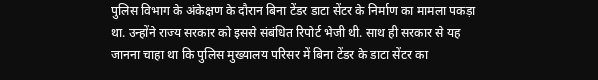पुलिस विभाग के अंकेक्षण के दौरान बिना टेंडर डाटा सेंटर के निर्माण का मामला पकड़ा था. उन्होंने राज्य सरकार को इससे संबंधित रिपोर्ट भेजी थी. साथ ही सरकार से यह जानना चाहा था कि पुलिस मुख्यालय परिसर में बिना टेंडर के डाटा सेंटर का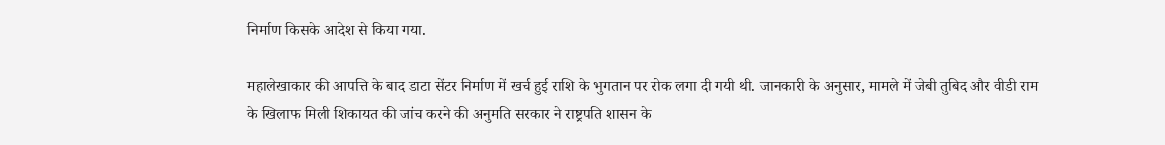निर्माण किसके आदेश से किया गया.

महालेखाकार की आपत्ति के बाद डाटा सेंटर निर्माण में खर्च हुई राशि के भुगतान पर रोक लगा दी गयी थी. जानकारी के अनुसार, मामले में जेबी तुबिद और वीडी राम के खिलाफ मिली शिकायत की जांच करने की अनुमति सरकार ने राष्ट्रपति शासन के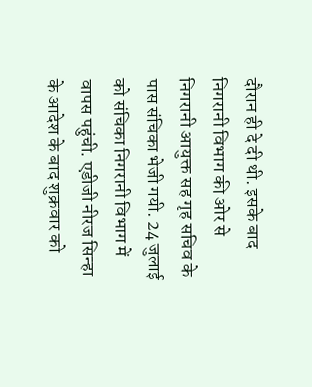दौरान ही दे दी थी. इसके बाद निगरानी विभाग की ओर से निगरानी आयुक्त सह गृह सचिव के पास संचिका भेजी गयी. 24 जुलाई को संचिका निगरानी विभाग में वापस पहुंची. एडीजी नीरज सिन्हा के आदेश के बाद शुक्रवार को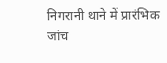निगरानी थाने में प्रारंभिक जांच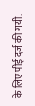के लिए पीई दर्ज की गयी.